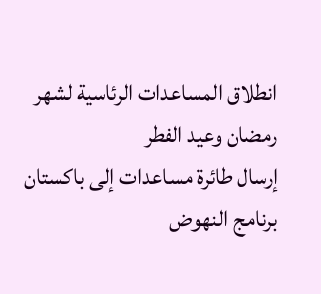انطلاق المساعدات الرئاسية لشهر رمضان وعيد الفطر
إرسال طائرة مساعدات إلى باكستان
برنامج النهوض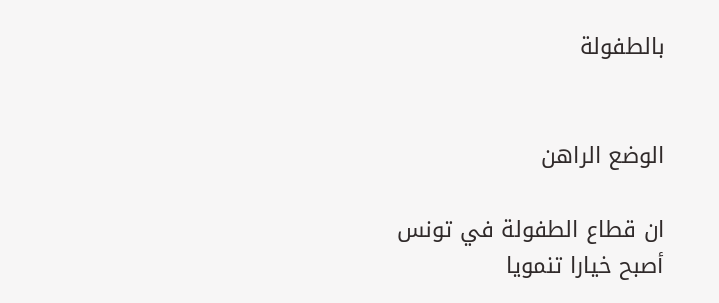بالطفولة


الوضع الراهن

ان قطاع الطفولة في تونس أصبح خيارا تنمويا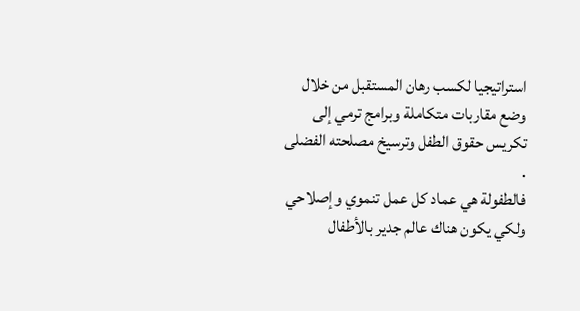استراتيجيا لكسب رهان المستقبل من خلال وضع مقاربات متكاملة وبرامج ترمي إلى تكريس حقوق الطفل وترسيخ مصلحته الفضلى .
فالطفولة هي عماد كل عمل تنموي وإصلاحي ولكي يكون هناك عالم جدير بالأطفال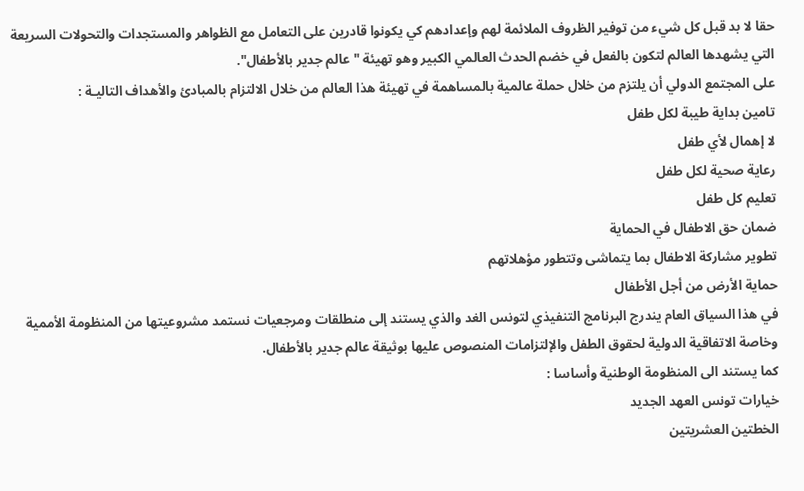حقا لا بد قبل كل شيء من توفير الظروف الملائمة لهم وإعدادهم كي يكونوا قادرين على التعامل مع الظواهر والمستجدات والتحولات السريعة التي يشهدها العالم لتكون بالفعل في خضم الحدث العالمي الكبير وهو تهيئة "عالم جدير بالأطفال".
على المجتمع الدولي أن يلتزم من خلال حملة عالمية بالمساهمة في تهيئة هذا العالم من خلال الالتزام بالمبادئ والأهداف التاليـة :
تامين بداية طيبة لكل طفل
لا إهمال لأي طفل
رعاية صحية لكل طفل
تعليم كل طفل
ضمان حق الاطفال في الحماية
تطوير مشاركة الاطفال بما يتماشى وتتطور مؤهلاتهم
حماية الأرض من أجل الأطفال
في هذا السياق العام يندرج البرنامج التنفيذي لتونس الغد والذي يستند إلى منطلقات ومرجعيات نستمد مشروعيتها من المنظومة الأممية وخاصة الاتفاقية الدولية لحقوق الطفل والإلتزامات المنصوص عليها بوثيقة عالم جدير بالأطفال.
كما يستند الى المنظومة الوطنية وأساسا :
خيارات تونس العهد الجديد
الخطتين العشريتين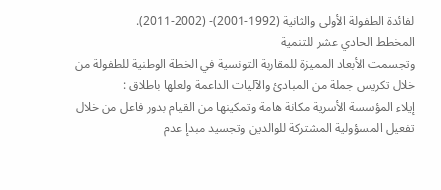لفائدة الطفولة الأولى والثانية (1992-2001)- (2002-2011).
المخطط الحادي عشر للتنمية
وتجسمت الأبعاد المميزة للمقاربة التونسية في الخطة الوطنية للطفولة من خلال تكريس جملة من المبادئ والآليات الداعمة ولعلها باطلاق :
إيلاء المؤسسة الأسرية مكانة هامة وتمكينها من القيام بدور فاعل من خلال تفعيل المسؤولية المشتركة للوالدين وتجسيد مبدإ عدم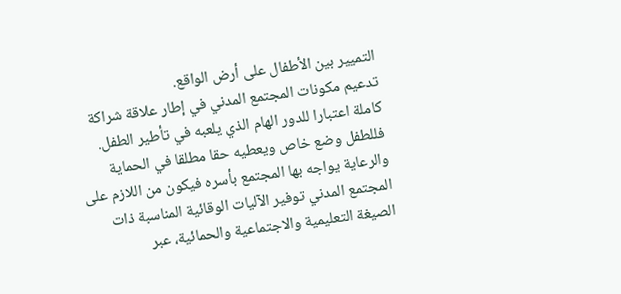التميير بين الأطفال على أرض الواقع.
تدعيم مكونات المجتمع المدني في إطار علاقة شراكة كاملة اعتبارا للدور الهام الذي يلعبه في تأطير الطفل. فللطفل وضع خاص ويعطيه حقا مطلقا في الحماية والرعاية يواجه بها المجتمع بأسره فيكون من اللازم على المجتمع المدني توفير الآليات الوقائية المناسبة ذات الصيغة التعليمية والاجتماعية والحمائية، عبر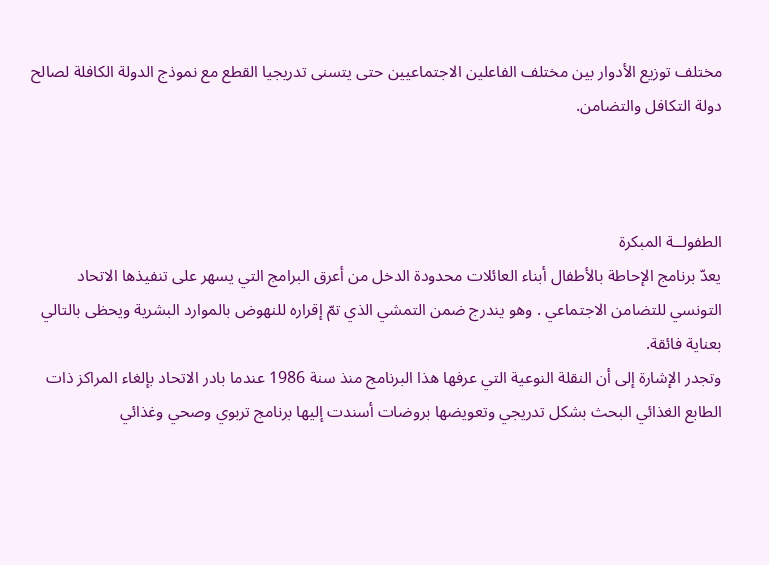مختلف توزيع الأدوار بين مختلف الفاعلين الاجتماعيين حتى يتسنى تدريجيا القطع مع نموذج الدولة الكافلة لصالح دولة التكافل والتضامن.



الطفولــة المبكرة
يعدّ برنامج الإحاطة بالأطفال أبناء العائلات محدودة الدخل من أعرق البرامج التي يسهر على تنفيذها الاتحاد التونسي للتضامن الاجتماعي . وهو يندرج ضمن التمشي الذي تمّ إقراره للنهوض بالموارد البشرية ويحظى بالتالي بعناية فائقة.
وتجدر الإشارة إلى أن النقلة النوعية التي عرفها هذا البرنامج منذ سنة 1986 عندما بادر الاتحاد بإلغاء المراكز ذات الطابع الغذائي البحث بشكل تدريجي وتعويضها بروضات أسندت إليها برنامج تربوي وصحي وغذائي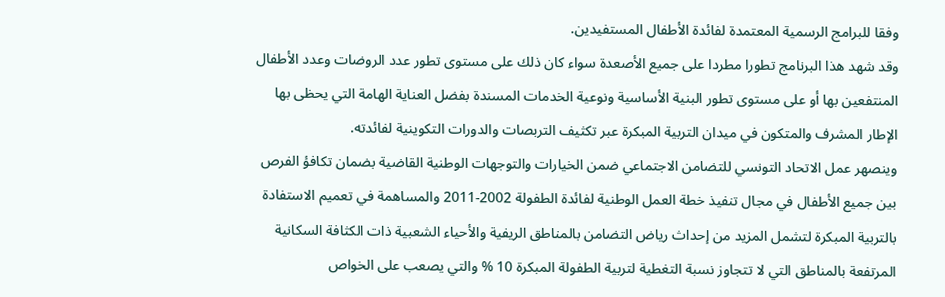وفقا للبرامج الرسمية المعتمدة لفائدة الأطفال المستفيدين.
وقد شهد هذا البرنامج تطورا مطردا على جميع الأصعدة سواء كان ذلك على مستوى تطور عدد الروضات وعدد الأطفال المنتفعين بها أو على مستوى تطور البنية الأساسية ونوعية الخدمات المسندة بفضل العناية الهامة التي يحظى بها الإطار المشرف والمتكون في ميدان التربية المبكرة عبر تكثيف التربصات والدورات التكوينية لفائدته.
وينصهر عمل الاتحاد التونسي للتضامن الاجتماعي ضمن الخيارات والتوجهات الوطنية القاضية بضمان تكافؤ الفرص بين جميع الأطفال في مجال تنفيذ خطة العمل الوطنية لفائدة الطفولة 2002-2011 والمساهمة في تعميم الاستفادة بالتربية المبكرة لتشمل المزيد من إحداث رياض التضامن بالمناطق الريفية والأحياء الشعبية ذات الكثافة السكانية المرتفعة بالمناطق التي لا تتجاوز نسبة التغطية لتربية الطفولة المبكرة 10 % والتي يصعب على الخواص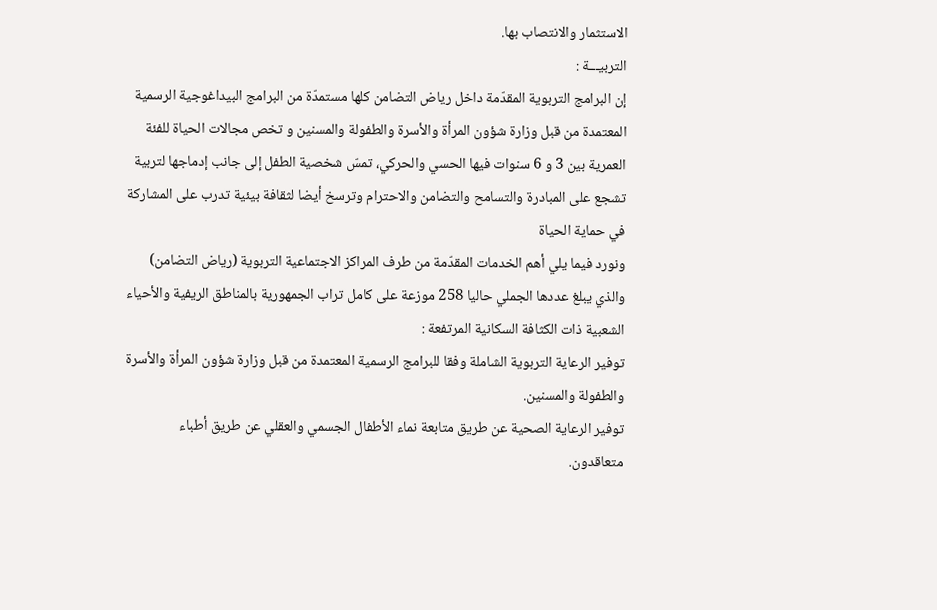الاستثمار والانتصاب بها.
التربيـــة :
إن البرامج التربوية المقدّمة داخل رياض التضامن كلها مستمدّة من البرامج البيداغوجية الرسمية المعتمدة من قبل وزارة شؤون المرأة والأسرة والطفولة والمسنين و تخص مجالات الحياة للفئة العمرية بين 3 و 6 سنوات فيها الحسي والحركي، تمسّ شخصية الطفل إلى جانب إدماجها لتربية تشجع على المبادرة والتسامح والتضامن والاحترام وترسخ أيضا لثقافة بيئية تدرب على المشاركة في حماية الحياة
ونورد فيما يلي أهم الخدمات المقدّمة من طرف المراكز الاجتماعية التربوية (رياض التضامن) والذي يبلغ عددها الجملي حاليا 258 موزعة على كامل تراب الجمهورية بالمناطق الريفية والأحياء الشعبية ذات الكثافة السكانية المرتفعة :
توفير الرعاية التربوية الشاملة وفقا للبرامج الرسمية المعتمدة من قبل وزارة شؤون المرأة والأسرة والطفولة والمسنين.
توفير الرعاية الصحية عن طريق متابعة نماء الأطفال الجسمي والعقلي عن طريق أطباء متعاقدون.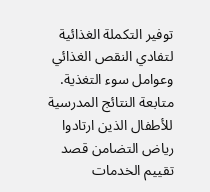توفير التكملة الغذائية لتفادي النقص الغذائي وعوامل سوء التغذية.
متابعة النتائج المدرسية للأطفال الذين ارتادوا رياض التضامن قصد تقييم الخدمات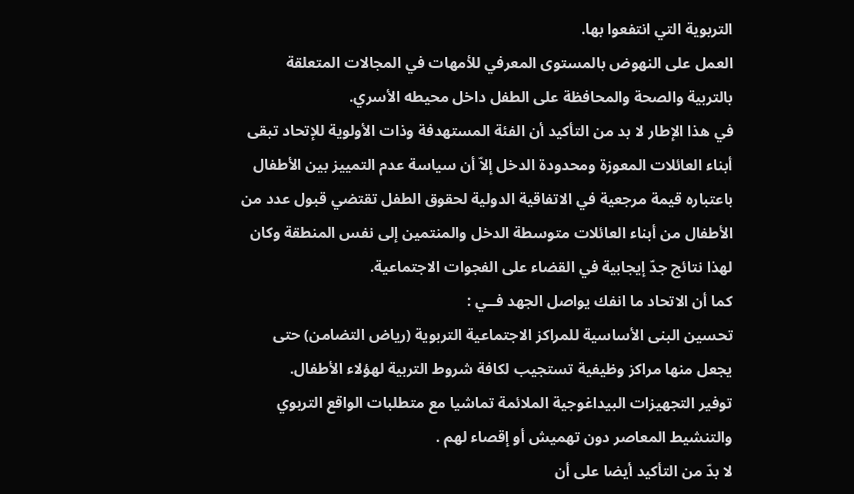التربوية التي انتفعوا بها.
العمل على النهوض بالمستوى المعرفي للأمهات في المجالات المتعلقة بالتربية والصحة والمحافظة على الطفل داخل محيطه الأسري.
في هذا الإطار لا بد من التأكيد أن الفئة المستهدفة وذات الأولوية للإتحاد تبقى أبناء العائلات المعوزة ومحدودة الدخل إلاّ أن سياسة عدم التمييز بين الأطفال باعتباره قيمة مرجعية في الاتفاقية الدولية لحقوق الطفل تقتضي قبول عدد من الأطفال من أبناء العائلات متوسطة الدخل والمنتمين إلى نفس المنطقة وكان لهذا نتائج جدّ إيجابية في القضاء على الفجوات الاجتماعية.
كما أن الاتحاد ما انفك يواصل الجهد فــي :
تحسين البنى الأساسية للمراكز الاجتماعية التربوية (رياض التضامن) حتى يجعل منها مراكز وظيفية تستجيب لكافة شروط التربية لهؤلاء الأطفال.
توفير التجهيزات البيداغوجية الملائمة تماشيا مع متطلبات الواقع التربوي والتنشيط المعاصر دون تهميش أو إقصاء لهم .
لا بدّ من التأكيد أيضا على أن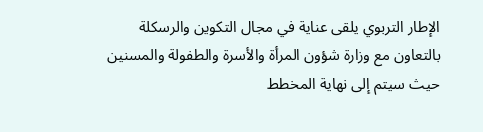الإطار التربوي يلقى عناية في مجال التكوين والرسكلة بالتعاون مع وزارة شؤون المرأة والأسرة والطفولة والمسنين حيث سيتم إلى نهاية المخطط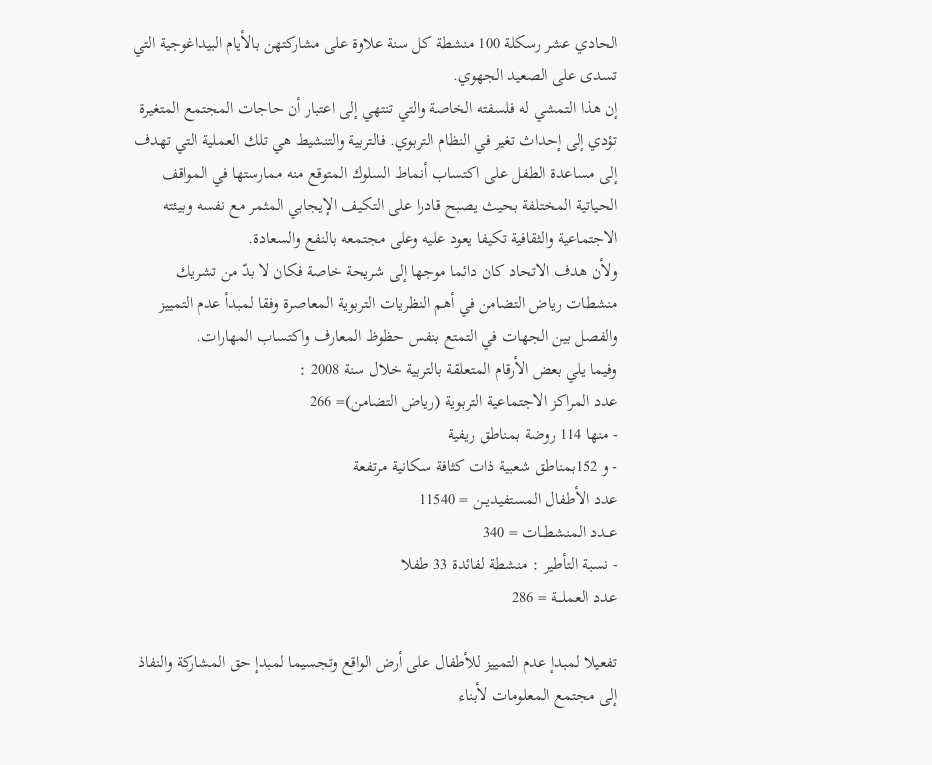الحادي عشر رسكلة 100 منشطة كل سنة علاوة على مشاركتهن بالأيام البيداغوجية التي تسدى على الصعيد الجهوي.
إن هذا التمشي له فلسفته الخاصة والتي تنتهي إلى اعتبار أن حاجات المجتمع المتغيرة تؤدي إلى إحداث تغير في النظام التربوي. فالتربية والتنشيط هي تلك العملية التي تهدف إلى مساعدة الطفل على اكتساب أنماط السلوك المتوقع منه ممارستها في المواقف الحياتية المختلفة بحيث يصبح قادرا على التكيف الإيجابي المثمر مع نفسه وبيئته الاجتماعية والثقافية تكيفا يعود عليه وعلى مجتمعه بالنفع والسعادة.
ولأن هدف الاتحاد كان دائما موجها إلى شريحة خاصة فكان لا بدّ من تشريك منشطات رياض التضامن في أهم النظريات التربوية المعاصرة وفقا لمبدأ عدم التمييز والفصل بين الجهات في التمتع بنفس حظوظ المعارف واكتساب المهارات.
وفيما يلي بعض الأرقام المتعلقة بالتربية خلال سنة 2008 :
عدد المراكز الاجتماعية التربوية (رياض التضامن)= 266
- منها 114 روضة بمناطق ريفية
- و 152بمناطق شعبية ذات كثافة سكانية مرتفعة
عدد الأطفال المستفيديــن = 11540
عــدد المنشطــات = 340
- نسبة التأطير : منشطة لفائدة 33 طفلا
عدد العملـــة = 286

تفعيلا لمبدإ عدم التمييز للأطفال على أرض الواقع وتجسيما لمبدإ حق المشاركة والنفاذ إلى مجتمع المعلومات لأبناء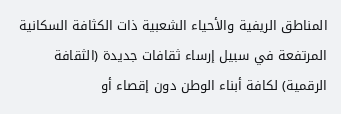المناطق الريفية والأحياء الشعبية ذات الكثافة السكانية المرتفعة في سبيل إرساء ثقافات جديدة (الثقافة الرقمية) لكافة أبناء الوطن دون إقصاء أو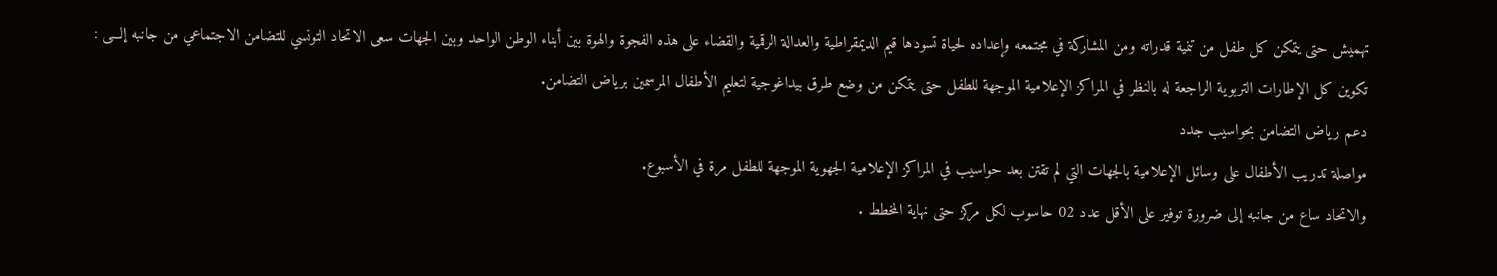تهميش حتى يتمكن كل طفل من تنمية قدراته ومن المشاركة في مجتمعه وإعداده لحياة تسودها قيم الديمقراطية والعدالة الرقمية والقضاء على هذه الفجوة والهوة بين أبناء الوطن الواحد وبين الجهات سعى الاتحاد التونسي للتضامن الاجتماعي من جانبه إلـــى :
تكوين كل الإطارات التربوية الراجعة له بالنظر في المراكز الإعلامية الموجهة للطفل حتى يتمكن من وضع طرق بيداغوجية لتعليم الأطفال المرسمين برياض التضامن.
دعم رياض التضامن بحواسيب جدد
مواصلة تدريب الأطفال على وسائل الإعلامية بالجهات التي لم تقتن بعد حواسيب في المراكز الإعلامية الجهوية الموجهة للطفل مرة في الأسبوع.
والاتحاد ساع من جانبه إلى ضرورة توفير على الأقل عدد 02 حاسوب لكل مركز حتى نهاية المخطط .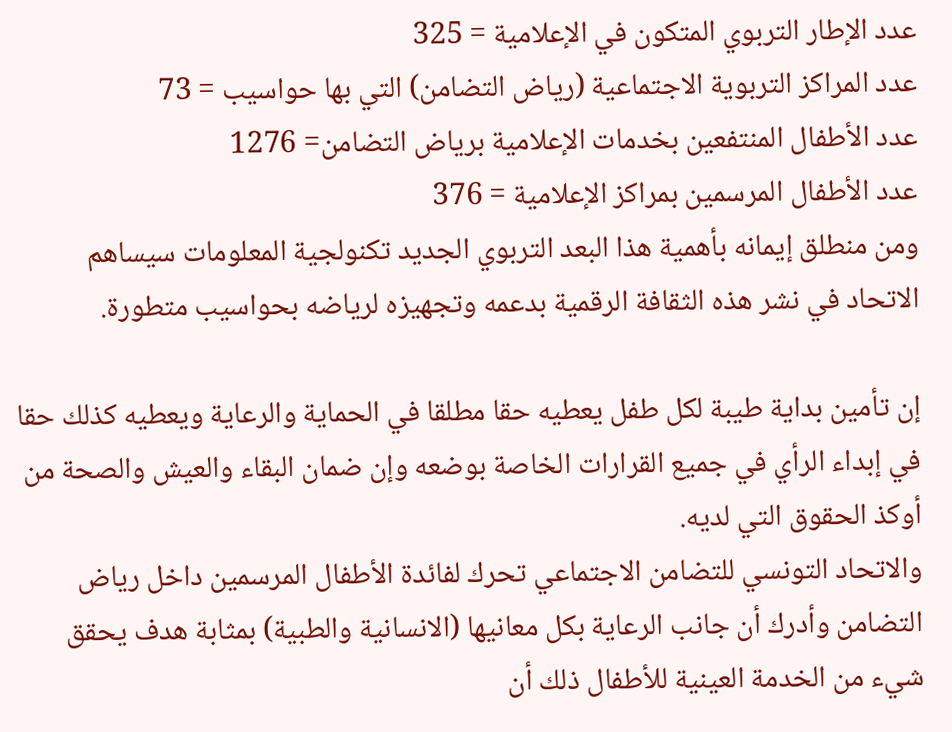عدد الإطار التربوي المتكون في الإعلامية = 325
عدد المراكز التربوية الاجتماعية (رياض التضامن) التي بها حواسيب = 73
عدد الأطفال المنتفعين بخدمات الإعلامية برياض التضامن= 1276
عدد الأطفال المرسمين بمراكز الإعلامية = 376
ومن منطلق إيمانه بأهمية هذا البعد التربوي الجديد تكنولجية المعلومات سيساهم الاتحاد في نشر هذه الثقافة الرقمية بدعمه وتجهيزه لرياضه بحواسيب متطورة.

إن تأمين بداية طيبة لكل طفل يعطيه حقا مطلقا في الحماية والرعاية ويعطيه كذلك حقا في إبداء الرأي في جميع القرارات الخاصة بوضعه وإن ضمان البقاء والعيش والصحة من أوكذ الحقوق التي لديه.
والاتحاد التونسي للتضامن الاجتماعي تحرك لفائدة الأطفال المرسمين داخل رياض التضامن وأدرك أن جانب الرعاية بكل معانيها (الانسانية والطبية) بمثابة هدف يحقق شيء من الخدمة العينية للأطفال ذلك أن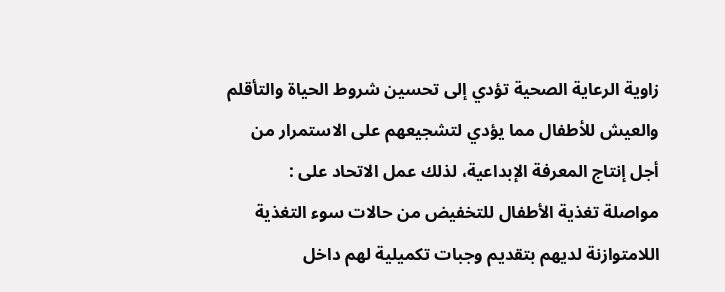زاوية الرعاية الصحية تؤدي إلى تحسين شروط الحياة والتأقلم والعيش للأطفال مما يؤدي لتشجيعهم على الاستمرار من أجل إنتاج المعرفة الإبداعية، لذلك عمل الاتحاد على :
مواصلة تغذية الأطفال للتخفيض من حالات سوء التغذية اللامتوازنة لديهم بتقديم وجبات تكميلية لهم داخل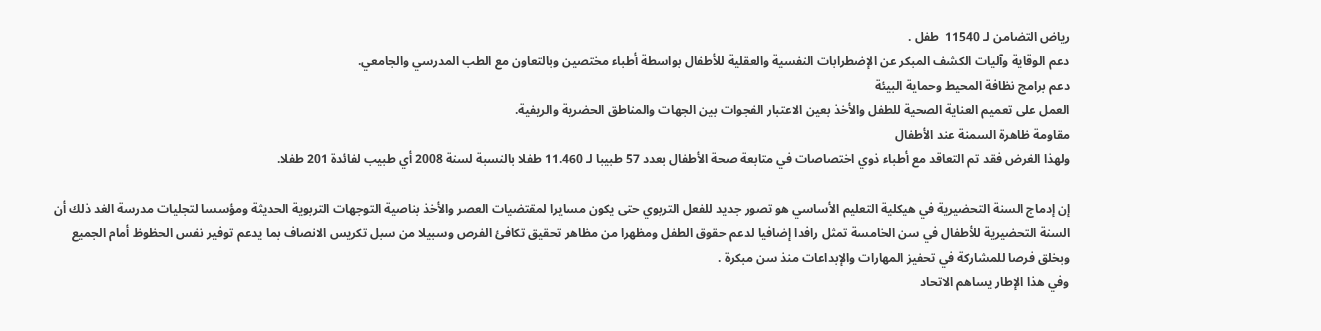رياض التضامن لـ 11540  طفل .
دعم الوقاية وآليات الكشف المبكر عن الإضطرابات النفسية والعقلية للأطفال بواسطة أطباء مختصين وبالتعاون مع الطب المدرسي والجامعي.
دعم برامج نظافة المحيط وحماية البيئة
العمل على تعميم العناية الصحية للطفل والأخذ بعين الاعتبار الفجوات بين الجهات والمناطق الحضرية والريفية.
مقاومة ظاهرة السمنة عند الأطفال
ولهذا الغرض فقد تم التعاقد مع أطباء ذوي اختصاصات في متابعة صحة الأطفال بعدد 57 طبيبا لـ 11.460 طفلا بالنسبة لسنة 2008 أي طبيب لفائدة 201 طفلا.

إن إدماج السنة التحضيرية في هيكلية التعليم الأساسي هو تصور جديد للفعل التربوي حتى يكون مسايرا لمقتضيات العصر والأخذ بناصية التوجهات التربوية الحديثة ومؤسسا لتجليات مدرسة الغد ذلك أن السنة التحضيرية للأطفال في سن الخامسة تمثل رافدا إضافيا لدعم حقوق الطفل ومظهرا من مظاهر تحقيق تكافئ الفرص وسبيلا من سبل تكريس الانصاف بما يدعم توفير نفس الحظوظ أمام الجميع وبخلق فرصا للمشاركة في تحفيز المهارات والإبداعات منذ سن مبكرة .
وفي هذا الإطار يساهم الاتحاد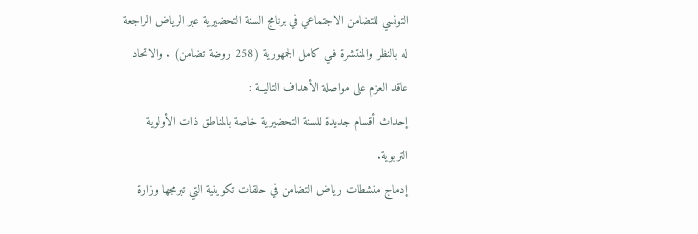التونسي للتضامن الاجتماعي في برنامج السنة التحضيرية عبر الرياض الراجعة له بالنظر والمنتشرة فـي كامل الجمهورية (258 روضة تضامن) . والاتحاد عاقد العزم على مواصلة الأهداف التاليــة :
إحداث أقسام جديدة للسنة التحضيرية خاصة بالمناطق ذات الأولوية التربوية.
إدماج منشطات رياض التضامن في حلقات تكوينية التي تبرمجها وزارة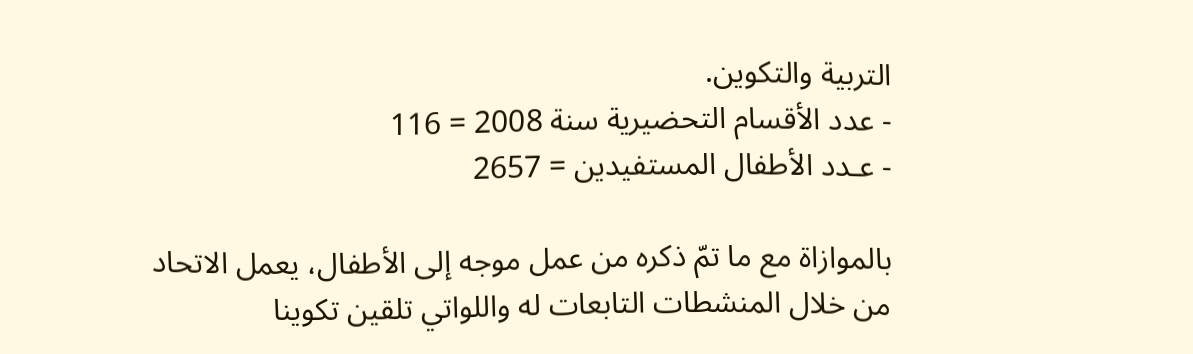التربية والتكوين.
- عدد الأقسام التحضيرية سنة 2008 = 116
- عـدد الأطفال المستفيدين = 2657

بالموازاة مع ما تمّ ذكره من عمل موجه إلى الأطفال، يعمل الاتحاد من خلال المنشطات التابعات له واللواتي تلقين تكوينا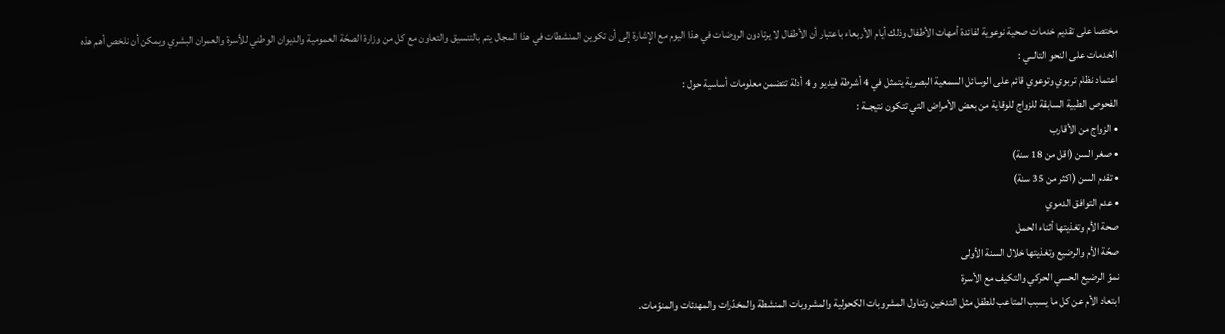مختصا على تقديم خدمات صحية نوعوية لفائدة أمهات الأطفال وذلك أيام الأربعاء باعتبار أن الأطفال لا يرتادون الروضات في هذا اليوم مع الإشارة إلى أن تكوين المنشطات في هذا المجال يتم بالتنسيق والتعاون مع كل من وزارة الصحّة العمومية والديوان الوطني للأسرة والعمران البشري ويمكن أن نلخص أهم هذه الخدمات على النحو التالــي :
اعتماد نظام تربوي وتوعوي قائم على الوسائل السمعية البصرية يتمثل في 4 أشرطة فيديو و 4 أدلة تتضمن معلومات أساسية حول :
الفحوص الطبية السابقة للزواج للوقاية من بعض الأمراض التي تتكون نتيجــة :
• الزواج من الأقارب
• صغر السن (اقل من 18 سنة)
• تقدم السن (اكثر من 35 سنة)
• عدم التوافق الدموي
صحة الأم وتغذيتها أثناء الحمل
صحّة الأم والرضيع وتغذيتها خلال السنة الأولى
نموّ الرضيع الحسي الحركي والتكيف مع الأسرة
ابتعاد الأم عن كل ما يسبب المتاعب للطفل مثل التدخين وتناول المشروبات الكحولية والمشروبات المنشطة والمخدّرات والمهدئات والمنوّمات.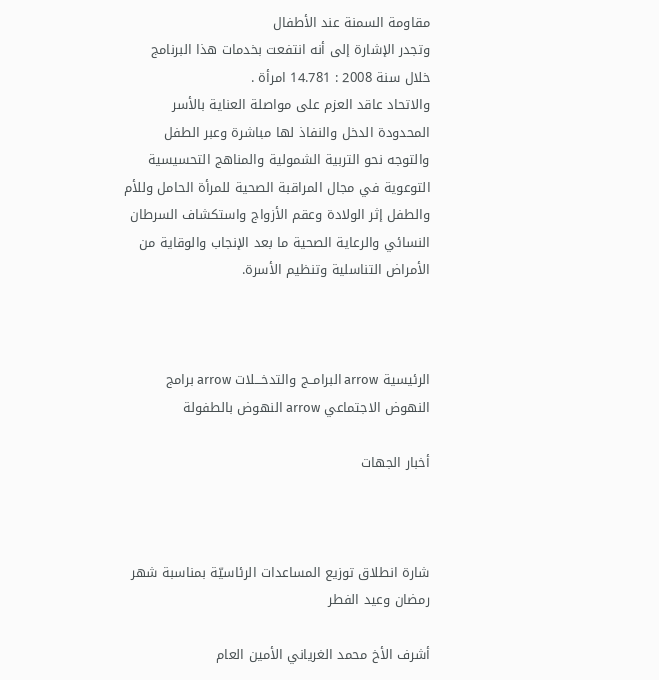مقاومة السمنة عند الأطفال
وتجدر الإشارة إلى أنه انتفعت بخدمات هذا البرنامج خلال سنة 2008 : 14.781 امرأة .
والاتحاد عاقد العزم على مواصلة العناية بالأسر المحدودة الدخل والنفاذ لها مباشرة وعبر الطفل والتوجه نحو التربية الشمولية والمناهج التحسيسية التوعوية في مجال المراقبة الصحية للمرأة الحامل وللأم والطفل إثر الولادة وعقم الأزواج واستكشاف السرطان النسائي والرعاية الصحية ما بعد الإنجاب والوقاية من الأمراض التناسلية وتنظيم الأسرة.



الرئيسية arrow البرامــج والتدخـــلات arrow برامج النهوض الاجتماعي arrow النهوض بالطفولة

أخبار الجهات



شارة انطلاق توزيع المساعدات الرئاسيّة بمناسبة شهر رمضان وعيد الفطر

أشرف الأخ محمد الغرياني الأمين العام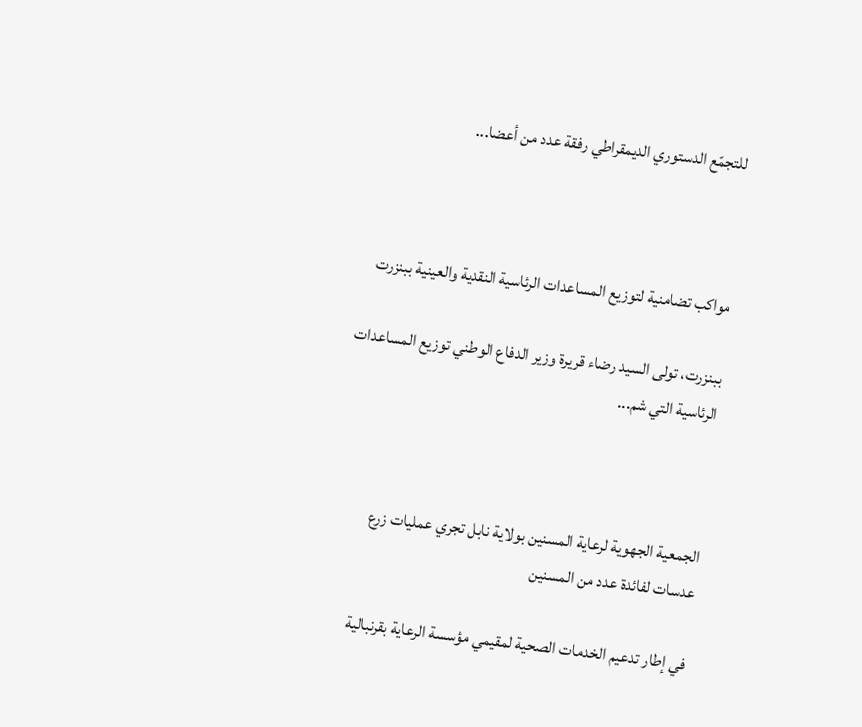للتجمّع الدستوري الديمقراطي رفقة عدد من أعضا...



مواكب تضامنية لتوزيع المساعدات الرئاسية النقدية والعينية ببنزرت

ببنزرت، تولى السيد رضاء قريرة وزير الدفاع الوطني توزيع المساعدات الرئاسية التي شم...



الجمعية الجهوية لرعاية المسنين بولاية نابل تجري عمليات زرع عدسات لفائدة عدد من المسنين

في إطار تدعيم الخدمات الصحية لمقيمي مؤسسة الرعاية بقرنبالية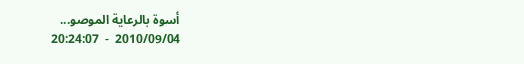أسوة بالرعاية الموصو...
2010/09/04  -  20:24:07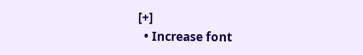[+]
  • Increase font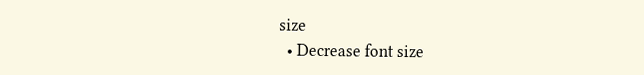size
  • Decrease font size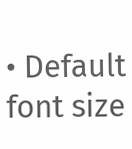• Default font size